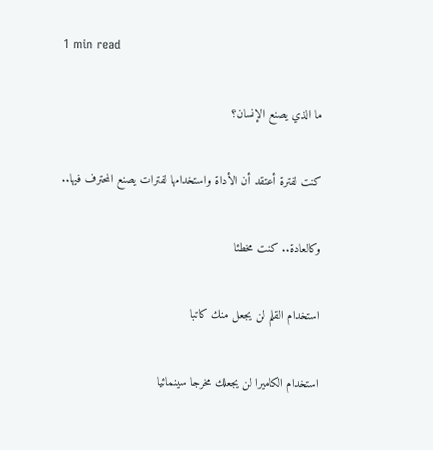1 min read

ما الذي يصنع الإنسان؟

كنت لفترة أعتقد أن الأداة واستخدامها لفترات يصنع المحترف فيها..

وكالعادة.. كنت مخطئا

استخدام القلم لن يجعل منك كاتبا

استخدام الكاميرا لن يجعلك مخرجا سينمائيا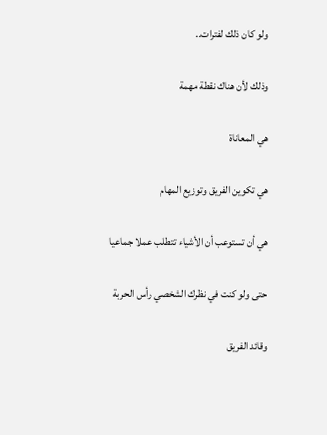ولو كان ذلك لفترات..

وذلك لأن هناك نقطة مهمة

هي المعاناة

هي تكوين الفريق وتوزيع المهام

هي أن تستوعب أن الأشياء تتطلب عملا جماعيا

حتى ولو كنت في نظرك الشخصي رأس الحربة

وقائد الفريق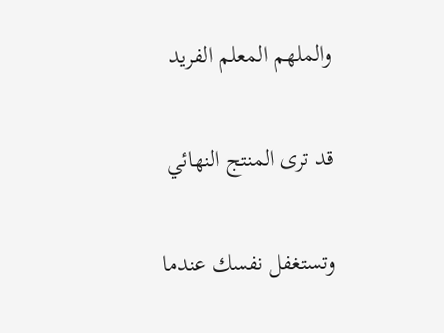والملهم المعلم الفريد

قد ترى المنتج النهائي

وتستغفل نفسك عندما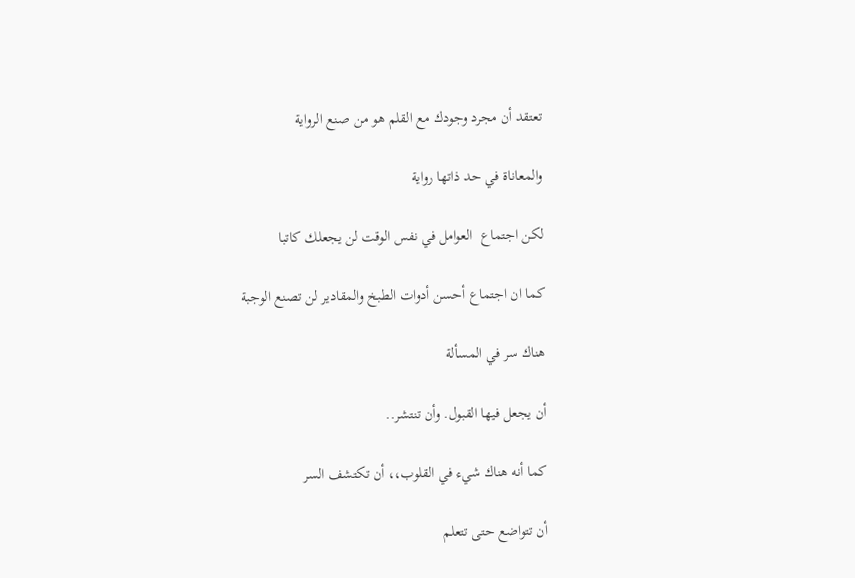تعتقد أن مجرد وجودك مع القلم هو من صنع الرواية

والمعاناة في حد ذاتها رواية

لكن اجتماع  العوامل في نفس الوقت لن يجعلك كاتبا

كما ان اجتماع أحسن أدوات الطبخ والمقادير لن تصنع الوجبة

هناك سر في المسألة

أن يجعل فيها القبول. وأن تنتشر..

كما أنه هناك شيء في القلوب،، أن تكتشف السر

أن تتواضع حتى تتعلم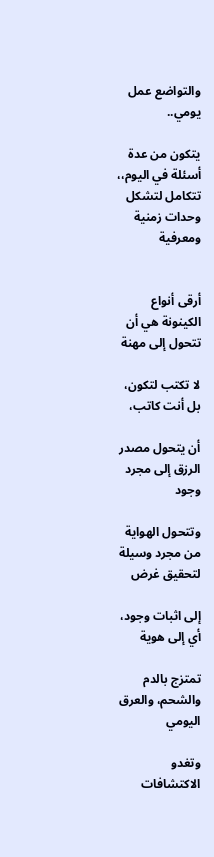والتواضع عمل يومي..

يتكون من عدة أسئلة في اليوم،، تتكامل لتشكل وحدات زمنية ومعرفية


أرقى أنواع الكينونة هي أن تتحول إلى مهنة

لا تكتب لتكون، بل أنت كاتب،

أن يتحول مصدر الرزق إلى مجرد وجود

وتتحول الهواية من مجرد وسيلة لتحقيق غرض

إلى اثبات وجود، أي إلى هوية

تمتزج بالدم والشحم، والعرق اليومي

وتغدو الاكتشافات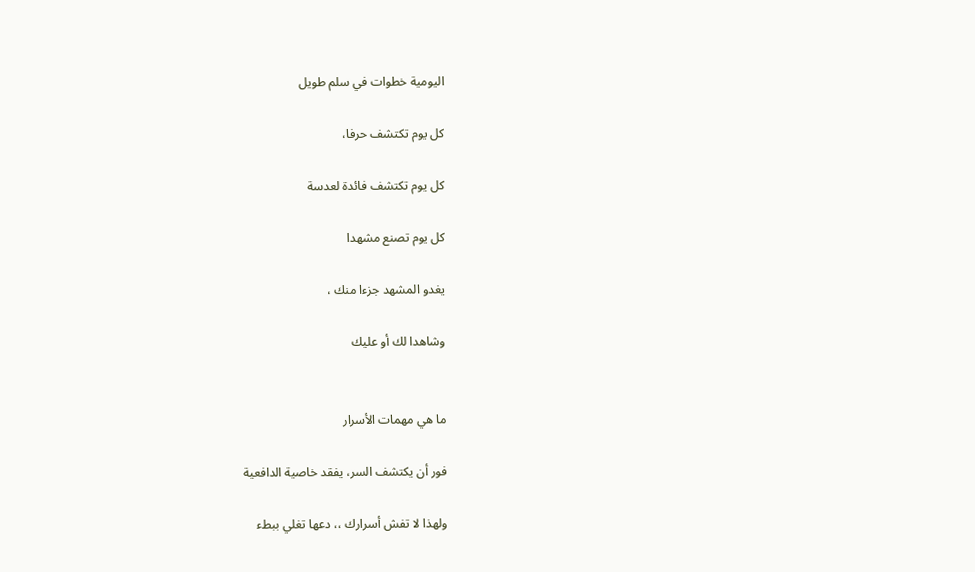اليومية خطوات في سلم طويل

كل يوم تكتشف حرفا،

كل يوم تكتشف فائدة لعدسة

كل يوم تصنع مشهدا

يغدو المشهد جزءا منك ،

وشاهدا لك أو عليك


ما هي مهمات الأسرار

فور أن يكتشف السر، يفقد خاصية الدافعية

ولهذا لا تفش أسرارك ،، دعها تغلي ببطء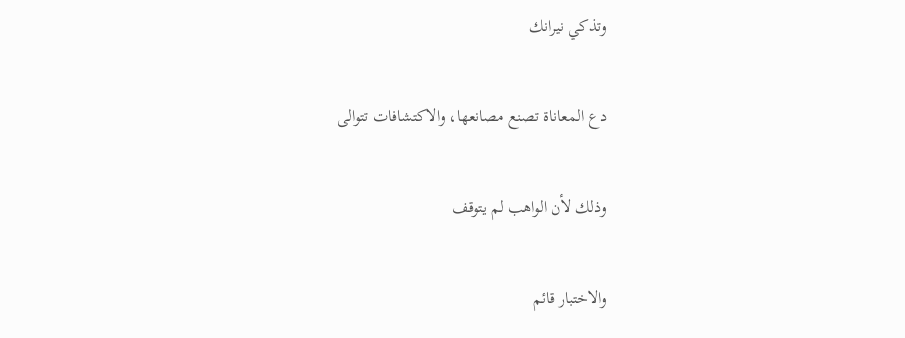وتذكي نيرانك

دع المعاناة تصنع مصانعها، والاكتشافات تتوالى

وذلك لأن الواهب لم يتوقف

والاختبار قائم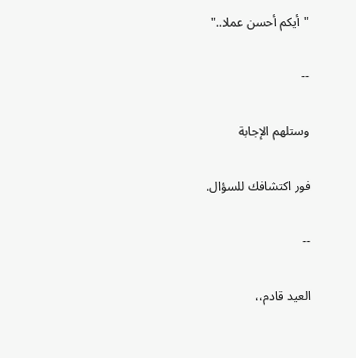"أيكم أحسن عملا.."

--

وستلهم الإجابة

فور اكتشافك للسؤال.

--

العيد قادم،،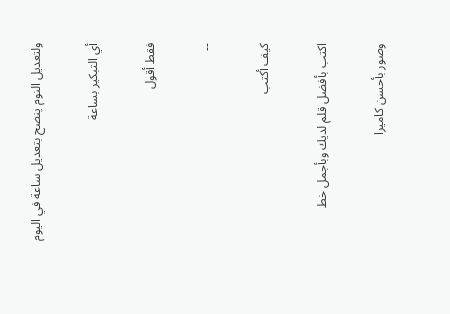ولتعديل النوم ينصح بتعديل ساعة في اليوم

أي التبكير بساعة

فقط أقول

--

كيف أكتب

اكتب بأفضل قلم لديك وبأجمل خط

وصور بأحسن كاميرا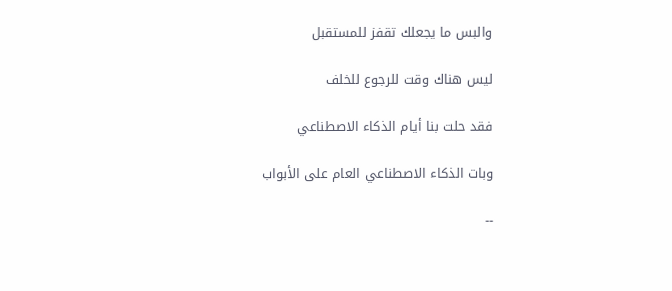والبس ما يجعلك تقفز للمستقبل

ليس هناك وقت للرجوع للخلف

فقد حلت بنا أيام الذكاء الاصطناعي

وبات الذكاء الاصطناعي العام على الأبواب

--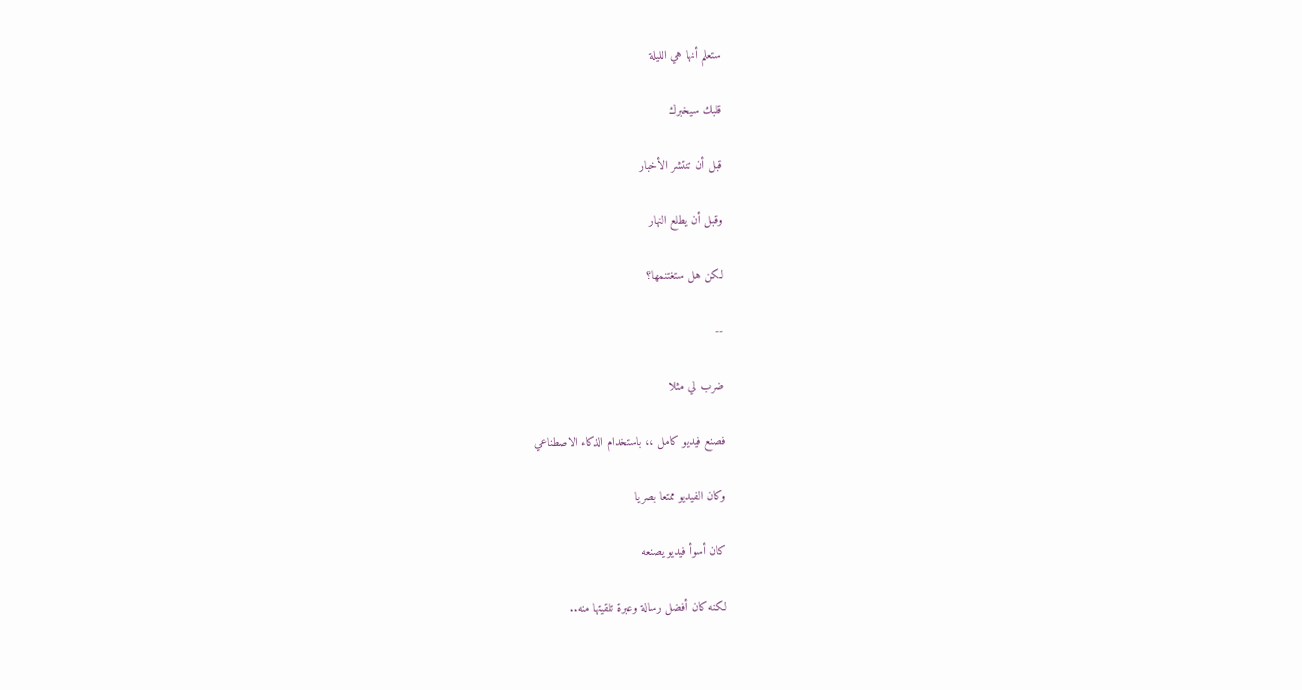ستعلم أنها هي الليلة

قلبك سيخبرك

قبل أن تنتشر الأخبار

وقبل أن يطلع النهار

لكن هل ستغتنمها؟

--

ضرب لي مثلا

فصنع فيديو كامل ،، باستخدام الذكاء الاصطناعي

وكان الفيديو ممتعا بصريا

كان أسوأ فيديو يصنعه

لكنه كان أفضل رسالة وعبرة تلقيتها منه..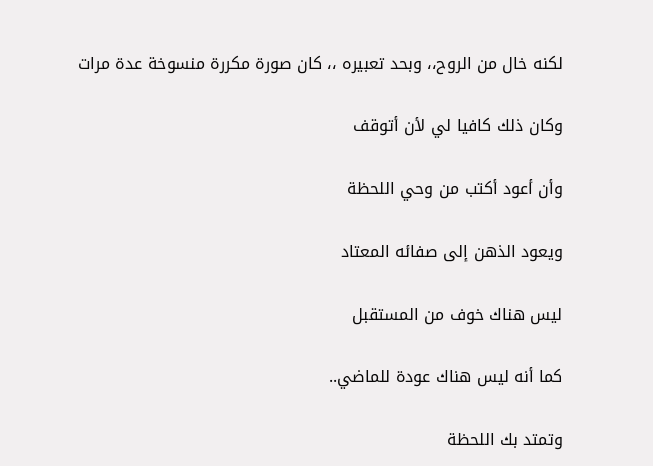لكنه خال من الروح،، وبحد تعبيره ،، كان صورة مكررة منسوخة عدة مرات

وكان ذلك كافيا لي لأن أتوقف

وأن أعود أكتب من وحي اللحظة

ويعود الذهن إلى صفائه المعتاد

ليس هناك خوف من المستقبل

كما أنه ليس هناك عودة للماضي..

وتمتد بك اللحظة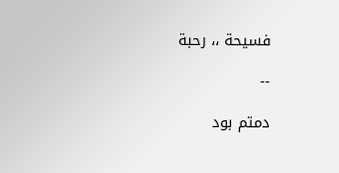فسيحة ،، رحبة

--

دمتم بود